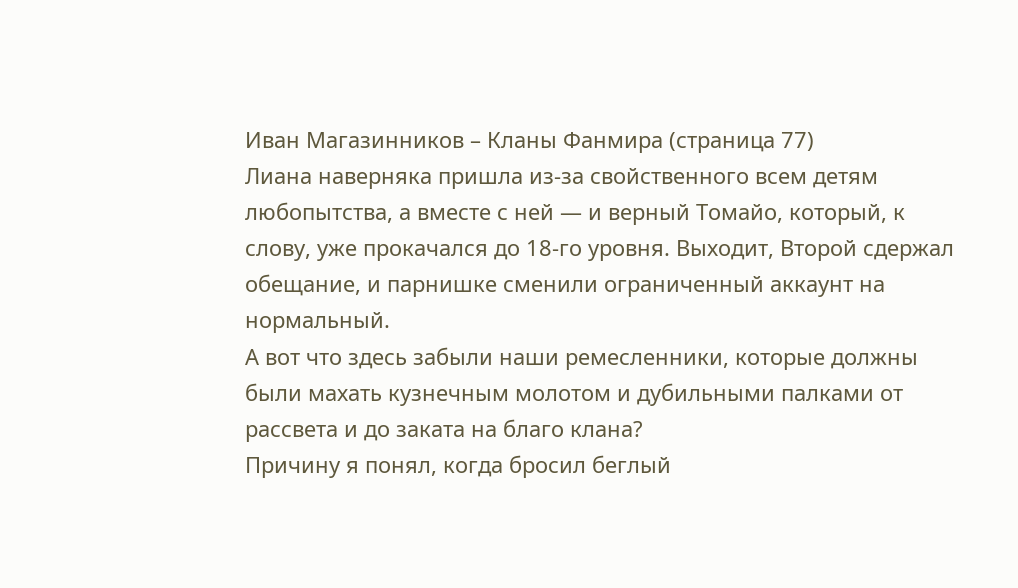Иван Магазинников – Кланы Фанмира (страница 77)
Лиана наверняка пришла из-за свойственного всем детям любопытства, а вместе с ней — и верный Томайо, который, к слову, уже прокачался до 18-го уровня. Выходит, Второй сдержал обещание, и парнишке сменили ограниченный аккаунт на нормальный.
А вот что здесь забыли наши ремесленники, которые должны были махать кузнечным молотом и дубильными палками от рассвета и до заката на благо клана?
Причину я понял, когда бросил беглый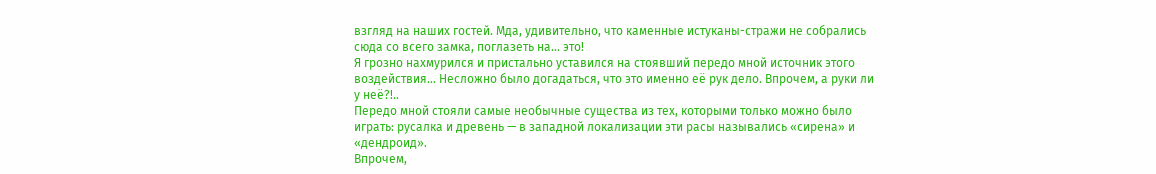взгляд на наших гостей. Мда, удивительно, что каменные истуканы-стражи не собрались сюда со всего замка, поглазеть на… это!
Я грозно нахмурился и пристально уставился на стоявший передо мной источник этого воздействия… Несложно было догадаться, что это именно её рук дело. Впрочем, а руки ли у неё?!..
Передо мной стояли самые необычные существа из тех, которыми только можно было играть: русалка и древень — в западной локализации эти расы назывались «сирена» и «дендроид».
Впрочем,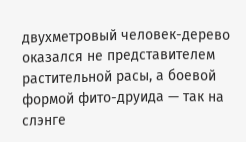двухметровый человек-дерево оказался не представителем растительной расы, а боевой формой фито-друида — так на слэнге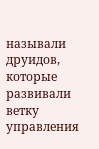называли друидов, которые развивали ветку управления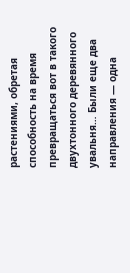растениями, обретая способность на время превращаться вот в такого двухтонного деревянного увальня… Были еще два направления — одна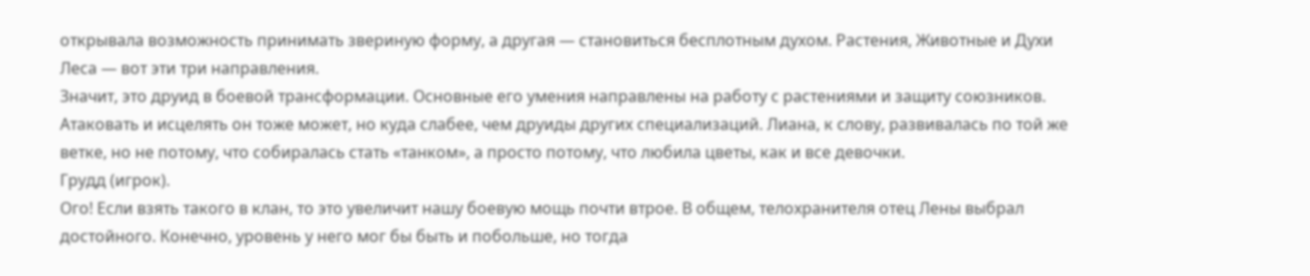открывала возможность принимать звериную форму, а другая — становиться бесплотным духом. Растения, Животные и Духи Леса — вот эти три направления.
Значит, это друид в боевой трансформации. Основные его умения направлены на работу с растениями и защиту союзников. Атаковать и исцелять он тоже может, но куда слабее, чем друиды других специализаций. Лиана, к слову, развивалась по той же ветке, но не потому, что собиралась стать «танком», а просто потому, что любила цветы, как и все девочки.
Грудд (игрок).
Ого! Если взять такого в клан, то это увеличит нашу боевую мощь почти втрое. В общем, телохранителя отец Лены выбрал достойного. Конечно, уровень у него мог бы быть и побольше, но тогда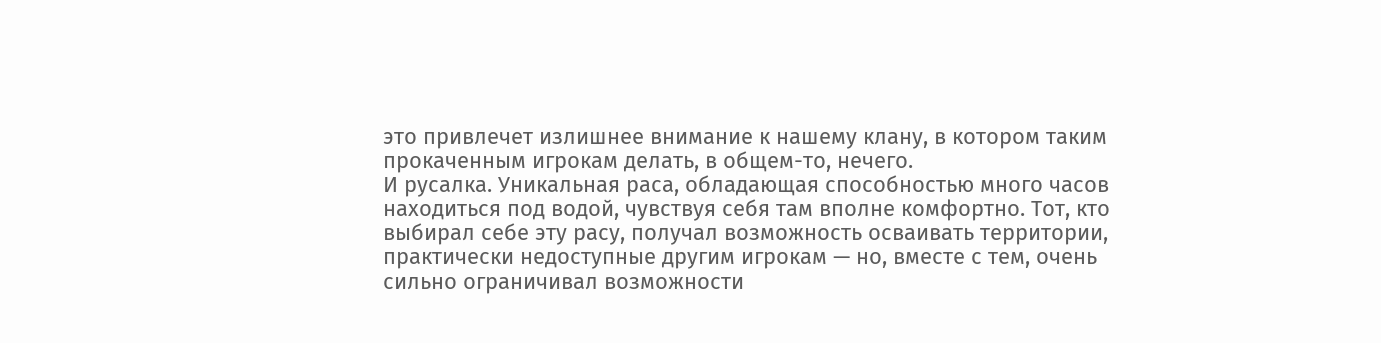это привлечет излишнее внимание к нашему клану, в котором таким прокаченным игрокам делать, в общем-то, нечего.
И русалка. Уникальная раса, обладающая способностью много часов находиться под водой, чувствуя себя там вполне комфортно. Тот, кто выбирал себе эту расу, получал возможность осваивать территории, практически недоступные другим игрокам — но, вместе с тем, очень сильно ограничивал возможности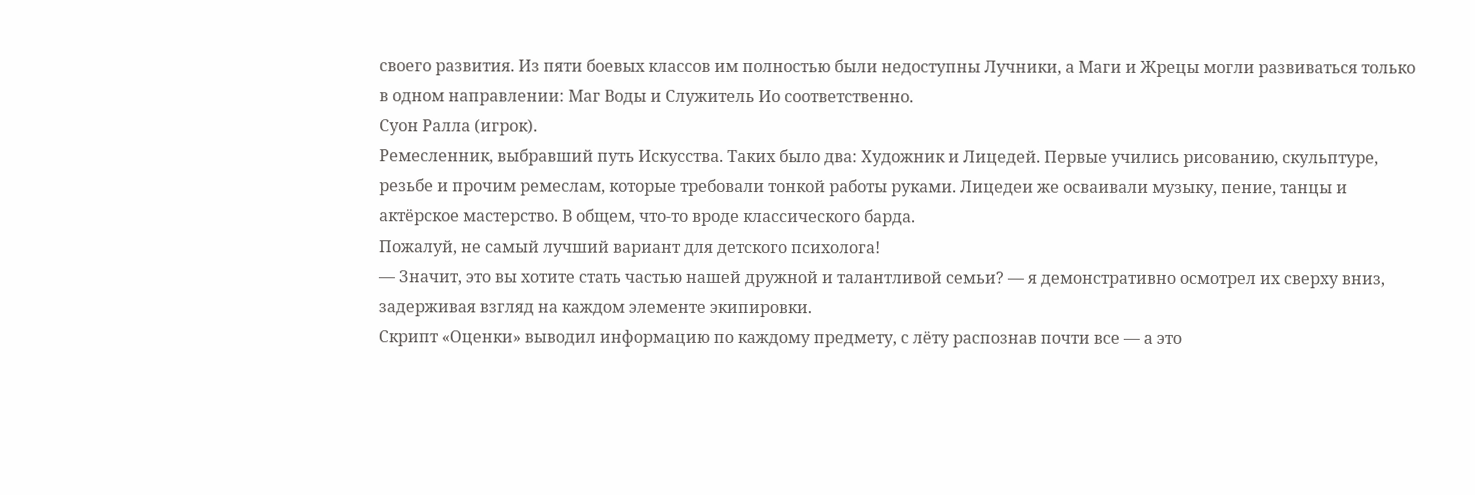своего развития. Из пяти боевых классов им полностью были недоступны Лучники, а Маги и Жрецы могли развиваться только в одном направлении: Маг Воды и Служитель Ио соответственно.
Суон Ралла (игрок).
Ремесленник, выбравший путь Искусства. Таких было два: Художник и Лицедей. Первые учились рисованию, скульптуре, резьбе и прочим ремеслам, которые требовали тонкой работы руками. Лицедеи же осваивали музыку, пение, танцы и актёрское мастерство. В общем, что-то вроде классического барда.
Пожалуй, не самый лучший вариант для детского психолога!
— Значит, это вы хотите стать частью нашей дружной и талантливой семьи? — я демонстративно осмотрел их сверху вниз, задерживая взгляд на каждом элементе экипировки.
Скрипт «Оценки» выводил информацию по каждому предмету, с лёту распознав почти все — а это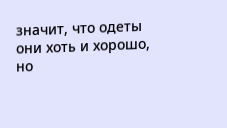значит, что одеты они хоть и хорошо, но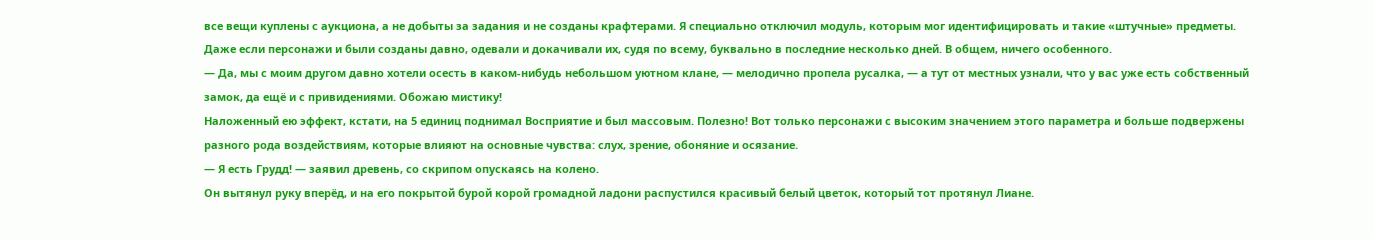все вещи куплены с аукциона, а не добыты за задания и не созданы крафтерами. Я специально отключил модуль, которым мог идентифицировать и такие «штучные» предметы.
Даже если персонажи и были созданы давно, одевали и докачивали их, судя по всему, буквально в последние несколько дней. В общем, ничего особенного.
— Да, мы с моим другом давно хотели осесть в каком-нибудь небольшом уютном клане, — мелодично пропела русалка, — а тут от местных узнали, что у вас уже есть собственный замок, да ещё и с привидениями. Обожаю мистику!
Наложенный ею эффект, кстати, на 5 единиц поднимал Восприятие и был массовым. Полезно! Вот только персонажи с высоким значением этого параметра и больше подвержены разного рода воздействиям, которые влияют на основные чувства: слух, зрение, обоняние и осязание.
— Я есть Грудд! — заявил древень, со скрипом опускаясь на колено.
Он вытянул руку вперёд, и на его покрытой бурой корой громадной ладони распустился красивый белый цветок, который тот протянул Лиане.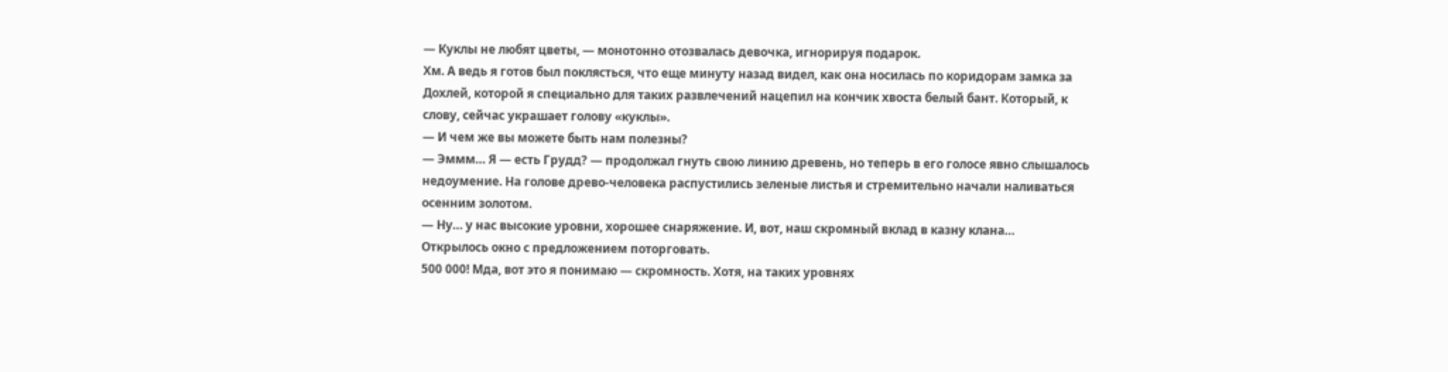— Куклы не любят цветы, — монотонно отозвалась девочка, игнорируя подарок.
Хм. А ведь я готов был поклясться, что еще минуту назад видел, как она носилась по коридорам замка за Дохлей, которой я специально для таких развлечений нацепил на кончик хвоста белый бант. Который, к слову, сейчас украшает голову «куклы».
— И чем же вы можете быть нам полезны?
— Эммм… Я — есть Грудд? — продолжал гнуть свою линию древень, но теперь в его голосе явно слышалось недоумение. На голове древо-человека распустились зеленые листья и стремительно начали наливаться осенним золотом.
— Ну… у нас высокие уровни, хорошее снаряжение. И, вот, наш скромный вклад в казну клана…
Открылось окно с предложением поторговать.
500 000! Мда, вот это я понимаю — скромность. Хотя, на таких уровнях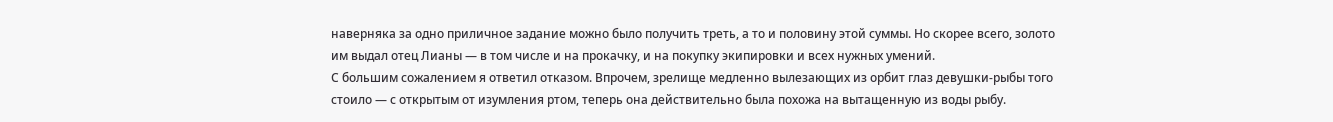наверняка за одно приличное задание можно было получить треть, а то и половину этой суммы. Но скорее всего, золото им выдал отец Лианы — в том числе и на прокачку, и на покупку экипировки и всех нужных умений.
С большим сожалением я ответил отказом. Впрочем, зрелище медленно вылезающих из орбит глаз девушки-рыбы того стоило — с открытым от изумления ртом, теперь она действительно была похожа на вытащенную из воды рыбу.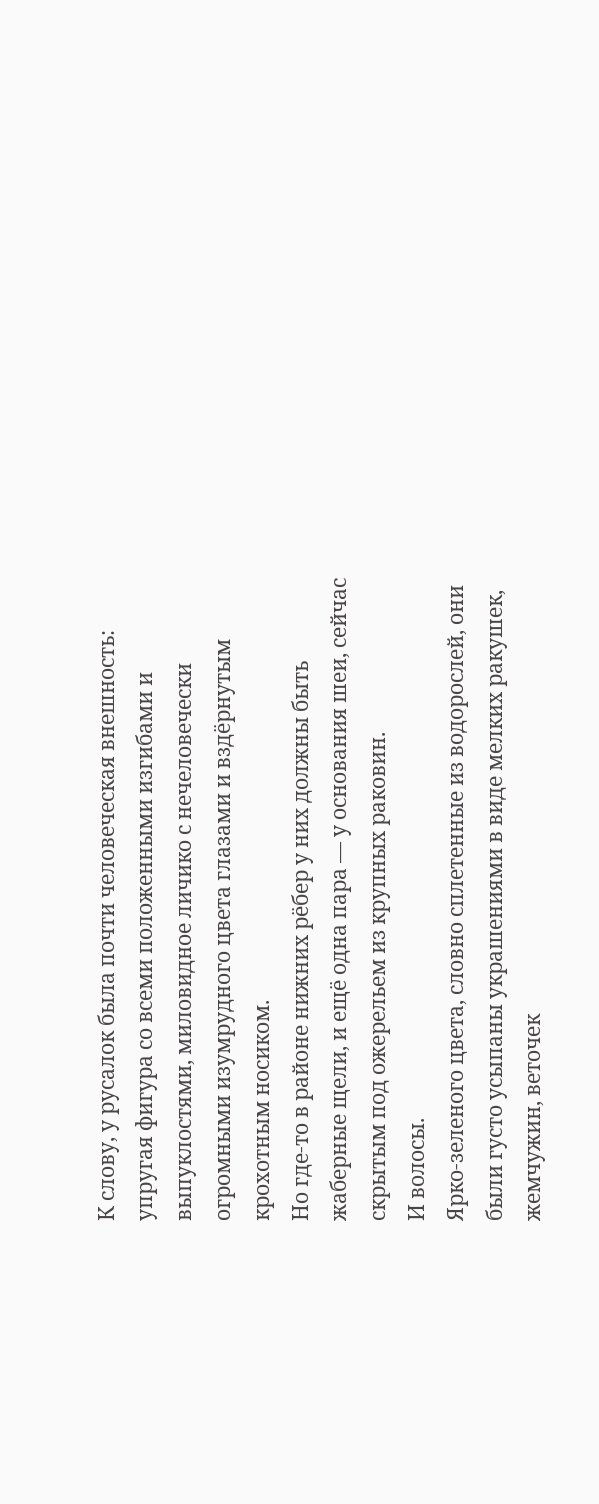К слову, у русалок была почти человеческая внешность: упругая фигура со всеми положенными изгибами и выпуклостями, миловидное личико с нечеловечески огромными изумрудного цвета глазами и вздёрнутым крохотным носиком.
Но где-то в районе нижних рёбер у них должны быть жаберные щели, и ещё одна пара — у основания шеи, сейчас скрытым под ожерельем из крупных раковин.
И волосы.
Ярко-зеленого цвета, словно сплетенные из водорослей, они были густо усыпаны украшениями в виде мелких ракушек, жемчужин, веточек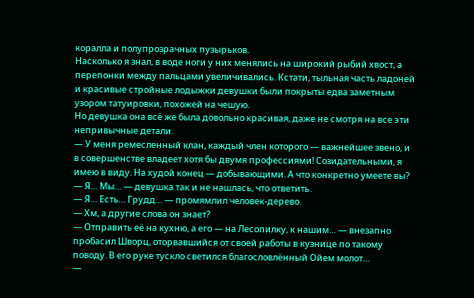коралла и полупрозрачных пузырьков.
Насколько я знал, в воде ноги у них менялись на широкий рыбий хвост, а перепонки между пальцами увеличивались. Кстати, тыльная часть ладоней и красивые стройные лодыжки девушки были покрыты едва заметным узором татуировки, похожей на чешую.
Но девушка она всё же была довольно красивая, даже не смотря на все эти непривычные детали.
— У меня ремесленный клан, каждый член которого — важнейшее звено, и в совершенстве владеет хотя бы двумя профессиями! Созидательными, я имею в виду. На худой конец — добывающими. А что конкретно умеете вы?
— Я… Мы… — девушка так и не нашлась, что ответить.
— Я… Есть… Грудд… — промямлил человек-дерево.
— Хм, а другие слова он знает?
— Отправить её на кухню, а его — на Лесопилку, к нашим… — внезапно пробасил Шворц, оторвавшийся от своей работы в кузнице по такому поводу. В его руке тускло светился благословлённый Ойем молот…
—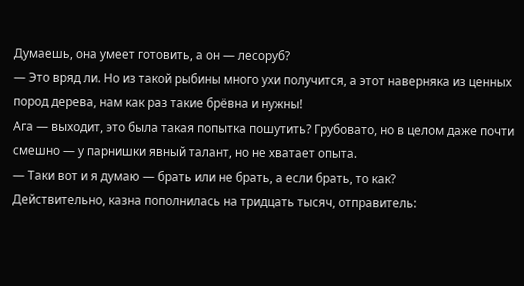Думаешь, она умеет готовить, а он — лесоруб?
— Это вряд ли. Но из такой рыбины много ухи получится, а этот наверняка из ценных пород дерева, нам как раз такие брёвна и нужны!
Ага — выходит, это была такая попытка пошутить? Грубовато, но в целом даже почти смешно — у парнишки явный талант, но не хватает опыта.
— Таки вот и я думаю — брать или не брать, а если брать, то как?
Действительно, казна пополнилась на тридцать тысяч, отправитель: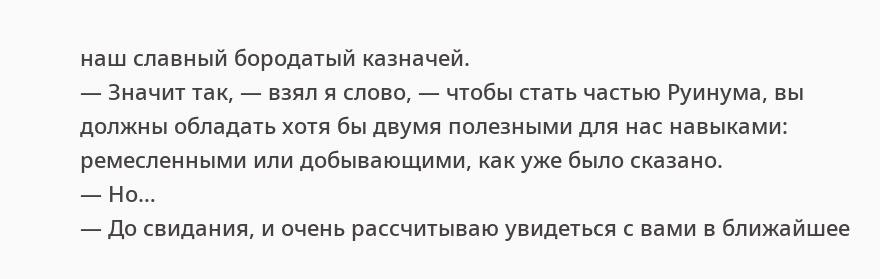наш славный бородатый казначей.
— Значит так, — взял я слово, — чтобы стать частью Руинума, вы должны обладать хотя бы двумя полезными для нас навыками: ремесленными или добывающими, как уже было сказано.
— Но…
— До свидания, и очень рассчитываю увидеться с вами в ближайшее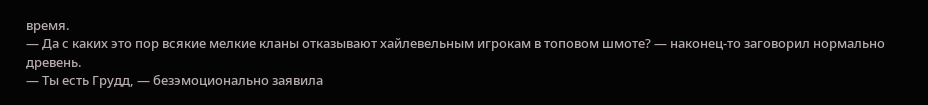время.
— Да с каких это пор всякие мелкие кланы отказывают хайлевельным игрокам в топовом шмоте? — наконец-то заговорил нормально древень.
— Ты есть Грудд, — безэмоционально заявила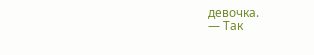девочка.
— Так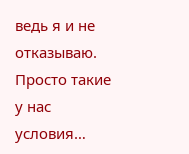ведь я и не отказываю. Просто такие у нас условия…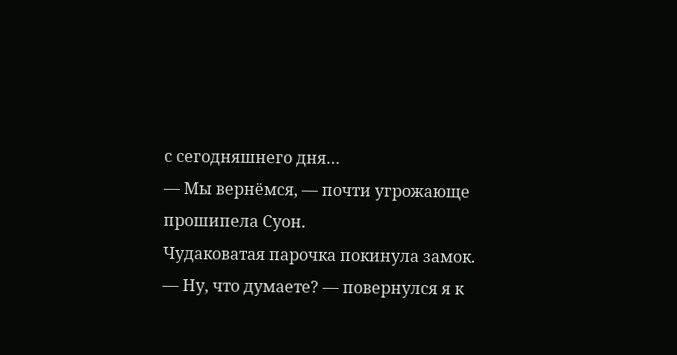с сегодняшнего дня…
— Мы вернёмся, — почти угрожающе прошипела Суон.
Чудаковатая парочка покинула замок.
— Ну, что думаете? — повернулся я к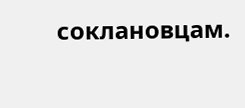соклановцам.